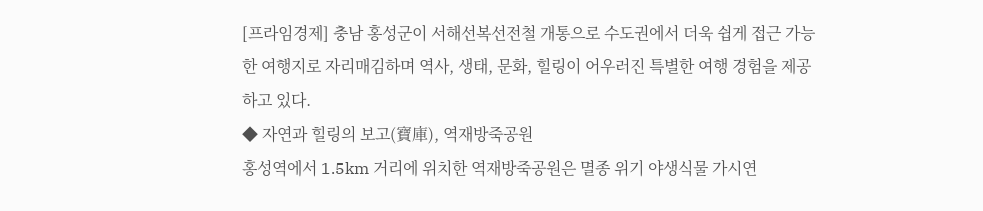[프라임경제] 충남 홍성군이 서해선복선전철 개통으로 수도권에서 더욱 쉽게 접근 가능한 여행지로 자리매김하며 역사, 생태, 문화, 힐링이 어우러진 특별한 여행 경험을 제공하고 있다.
◆ 자연과 힐링의 보고(寶庫), 역재방죽공원
홍성역에서 1.5km 거리에 위치한 역재방죽공원은 멸종 위기 야생식물 가시연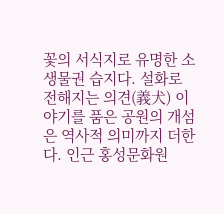꽃의 서식지로 유명한 소생물권 습지다. 설화로 전해지는 의견(義犬) 이야기를 품은 공원의 개섬은 역사적 의미까지 더한다. 인근 홍성문화원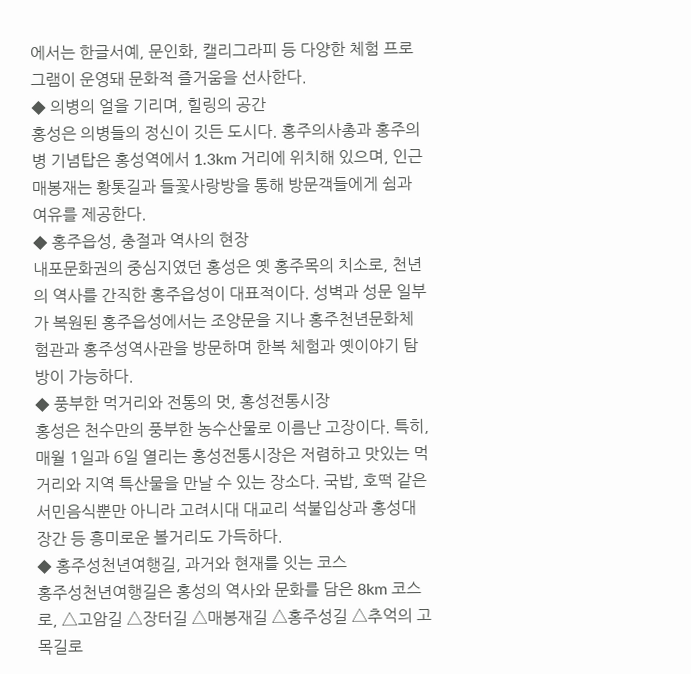에서는 한글서예, 문인화, 캘리그라피 등 다양한 체험 프로그램이 운영돼 문화적 즐거움을 선사한다.
◆ 의병의 얼을 기리며, 힐링의 공간
홍성은 의병들의 정신이 깃든 도시다. 홍주의사총과 홍주의병 기념탑은 홍성역에서 1.3km 거리에 위치해 있으며, 인근 매봉재는 황톳길과 들꽃사랑방을 통해 방문객들에게 쉼과 여유를 제공한다.
◆ 홍주읍성, 충절과 역사의 현장
내포문화권의 중심지였던 홍성은 옛 홍주목의 치소로, 천년의 역사를 간직한 홍주읍성이 대표적이다. 성벽과 성문 일부가 복원된 홍주읍성에서는 조양문을 지나 홍주천년문화체험관과 홍주성역사관을 방문하며 한복 체험과 옛이야기 탐방이 가능하다.
◆ 풍부한 먹거리와 전통의 멋, 홍성전통시장
홍성은 천수만의 풍부한 농수산물로 이름난 고장이다. 특히, 매월 1일과 6일 열리는 홍성전통시장은 저렴하고 맛있는 먹거리와 지역 특산물을 만날 수 있는 장소다. 국밥, 호떡 같은 서민음식뿐만 아니라 고려시대 대교리 석불입상과 홍성대장간 등 흥미로운 볼거리도 가득하다.
◆ 홍주성천년여행길, 과거와 현재를 잇는 코스
홍주성천년여행길은 홍성의 역사와 문화를 담은 8km 코스로, △고암길 △장터길 △매봉재길 △홍주성길 △추억의 고목길로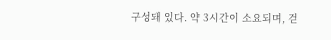구성돼 있다. 약 3시간이 소요되며, 걷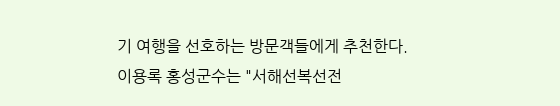기 여행을 선호하는 방문객들에게 추천한다.
이용록 홍성군수는 "서해선복선전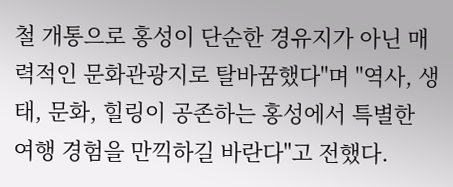철 개통으로 홍성이 단순한 경유지가 아닌 매력적인 문화관광지로 탈바꿈했다"며 "역사, 생태, 문화, 힐링이 공존하는 홍성에서 특별한 여행 경험을 만끽하길 바란다"고 전했다.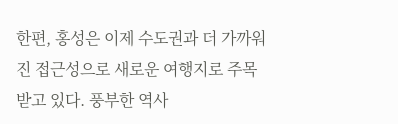한편, 홍성은 이제 수도권과 더 가까워진 접근성으로 새로운 여행지로 주목받고 있다. 풍부한 역사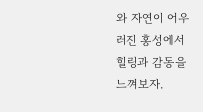와 자연이 어우러진 홍성에서 힐링과 감동을 느껴보자.